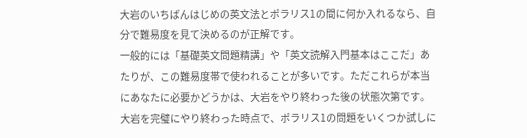大岩のいちばんはじめの英文法とポラリス1の間に何か入れるなら、自分で難易度を見て決めるのが正解です。
一般的には「基礎英文問題精講」や「英文読解入門基本はここだ」あたりが、この難易度帯で使われることが多いです。ただこれらが本当にあなたに必要かどうかは、大岩をやり終わった後の状態次第です。
大岩を完璧にやり終わった時点で、ポラリス1の問題をいくつか試しに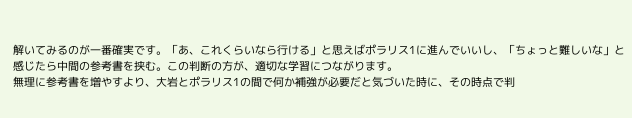解いてみるのが一番確実です。「あ、これくらいなら行ける」と思えばポラリス1に進んでいいし、「ちょっと難しいな」と感じたら中間の参考書を挟む。この判断の方が、適切な学習につながります。
無理に参考書を増やすより、大岩とポラリス1の間で何か補強が必要だと気づいた時に、その時点で判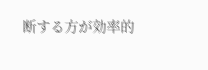断する方が効率的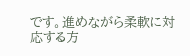です。進めながら柔軟に対応する方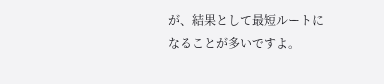が、結果として最短ルートになることが多いですよ。